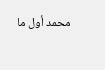محمد أول ما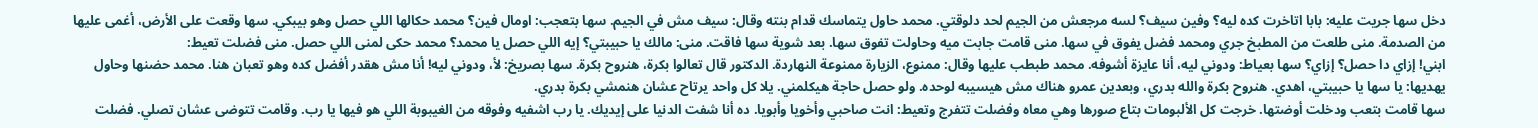دخل سها جريت عليه: بابا اتاخرت كده ليه؟ وفين سيف؟ لسه مرجعش من الجيم لحد دلوقتي. محمد حاول يتماسك قدام بنته وقال: سيف مش في الجيم. سها بتعجب: اومال فين؟ محمد حكالها اللي حصل وهو بيبكي. سها وقعت على الأرض، أغمى عليها من الصدمة. منى طلعت من المطبخ جري ومحمد فضل يفوق في سها. منى قامت جابت ميه وحاولت تفوق سها. بعد شوية سها فاقت. منى: مالك يا حبيبتي؟ إيه اللي حصل يا محمد؟ محمد حكى لمنى اللي حصل. منى فضلت تعيط:
ابني! إزاي دا حصل؟ إزاي؟ سها بعياط: ودوني ليه، أنا عايزة أشوفه. محمد طبطب عليها وقال: ممنوع، الزيارة ممنوعة النهاردة. الدكتور قال تعالوا بكرة، هنروح بكرة. سها بصريخ: لأ، ودوني ليه! أنا مش هقدر أفضل كده وهو تعبان هنا. محمد حضنها وحاول يهديها: يا سها يا حبيبتي، اهدي. هنروح بكرة والله بدري، وبعدين عمرو هناك مش هيسيبه لوحده. ولو حصل حاجة هيكلمني. يلا كل واحد يرتاح عشان هنمشي بكرة بدري.
سها قامت بتعب ودخلت أوضتها. خرجت كل الألبومات بتاع صورها وهي معاه وفضلت تتفرج وتعيط: انت صاحبي وأخويا وأبويا. ده أنا شفت الدنيا على إيديك. يا رب اشفيه وفوقه من الغيبوبة اللي هو فيها يا رب. وقامت تتوضى عشان تصلي. فضلت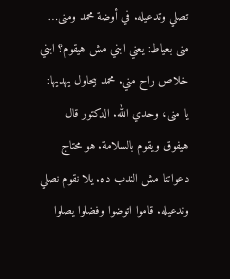تصلي وتدعيله. في أوضة محمد ومنى… منى بعياط: يعني ابني مش هيقوم؟ ابني خلاص راح مني. محمد بيحاول يهديها:
يا منى، وحدي الله. الدكتور قال هيفوق ويقوم بالسلامة. هو محتاج دعواتنا مش الندب ده. يلا نقوم نصلي وندعيله. قاموا اتوضوا وفضلوا يصلوا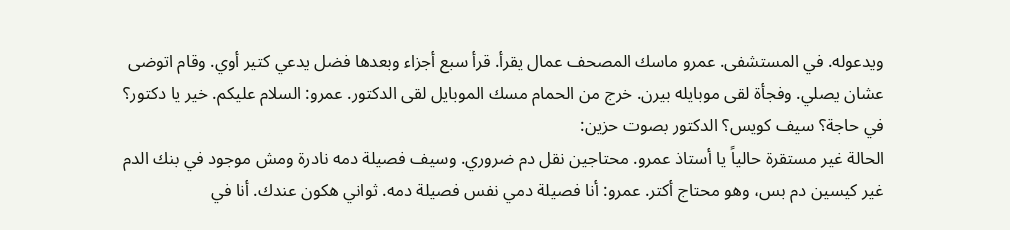ويدعوله. في المستشفى. عمرو ماسك المصحف عمال يقرأ. قرأ سبع أجزاء وبعدها فضل يدعي كتير أوي. وقام اتوضى عشان يصلي. وفجأة لقى موبايله بيرن. خرج من الحمام مسك الموبايل لقى الدكتور. عمرو: السلام عليكم. خير يا دكتور؟ في حاجة؟ سيف كويس؟ الدكتور بصوت حزين:
الحالة غير مستقرة حالياً يا أستاذ عمرو. محتاجين نقل دم ضروري. وسيف فصيلة دمه نادرة ومش موجود في بنك الدم غير كيسين دم بس، وهو محتاج أكتر. عمرو: أنا فصيلة دمي نفس فصيلة دمه. ثواني هكون عندك. أنا في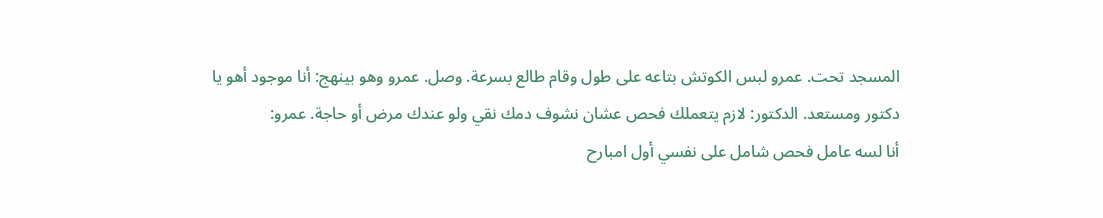المسجد تحت. عمرو لبس الكوتش بتاعه على طول وقام طالع بسرعة. وصل. عمرو وهو بينهج: أنا موجود أهو يا دكتور ومستعد. الدكتور: لازم يتعملك فحص عشان نشوف دمك نقي ولو عندك مرض أو حاجة. عمرو:
أنا لسه عامل فحص شامل على نفسي أول امبارح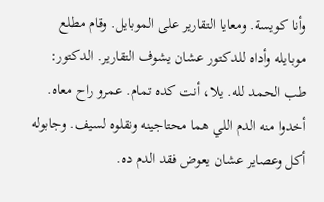وأنا كويسة. ومعايا التقارير على الموبايل. وقام مطلع موبايله وأداه للدكتور عشان يشوف التقارير. الدكتور: طب الحمد لله. يلا، أنت كده تمام. عمرو راح معاه. أخدوا منه الدم اللي هما محتاجينه ونقلوه لسيف. وجابوله أكل وعصاير عشان يعوض فقد الدم ده.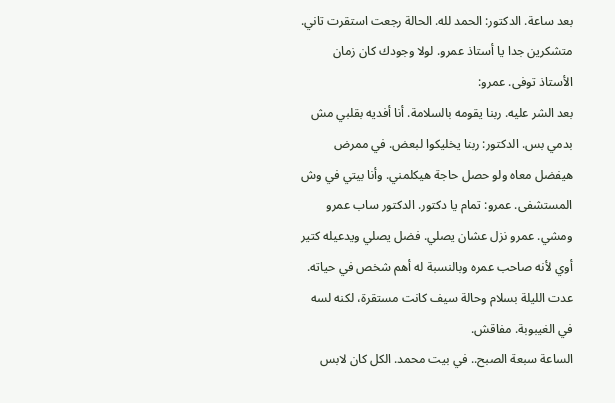بعد ساعة. الدكتور: الحمد لله. الحالة رجعت استقرت تاني. متشكرين جدا يا أستاذ عمرو. لولا وجودك كان زمان الأستاذ توفى. عمرو:
بعد الشر عليه. ربنا يقومه بالسلامة. أنا أفديه بقلبي مش بدمي بس. الدكتور: ربنا يخليكوا لبعض. في ممرض هيفضل معاه ولو حصل حاجة هيكلمني. وأنا بيتي في وش المستشفى. عمرو: تمام يا دكتور. الدكتور ساب عمرو ومشي. عمرو نزل عشان يصلي. فضل يصلي ويدعيله كتير أوي لأنه صاحب عمره وبالنسبة له أهم شخص في حياته. عدت الليلة بسلام وحالة سيف كانت مستقرة، لكنه لسه في الغيبوبة. مفاقش.
الساعة سبعة الصبح.. في بيت محمد. الكل كان لابس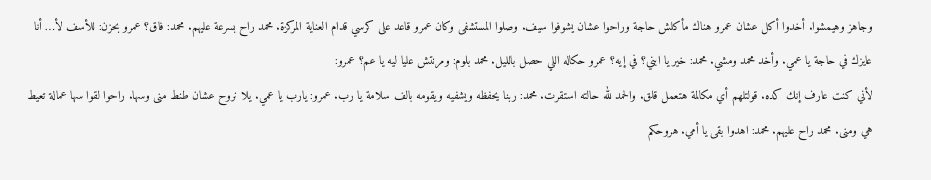وجاهز وهيمشوا. أخدوا أكل عشان عمرو هناك مأكلش حاجة وراحوا عشان يشوفوا سيف. وصلوا المستشفى وكان عمرو قاعد على كرسي قدام العناية المركزة. محمد راح بسرعة عليهم. محمد: فاق؟ عمرو بحزن: للأسف لأ… أنا عايزك في حاجة يا عمي. وأخد محمد ومشي. محمد: خير يا ابني؟ في إيه؟ عمرو حكاله اللي حصل بالليل. محمد بلوم: ومرنتش عليا ليه يا عم؟ عمرو:
لأني كنت عارف إنك كده. قولتلهم أي مكالمة هتعمل قلق. والحمد لله حالته استقرت. محمد: ربنا يحفظه ويشفيه ويقومه بالف سلامة يا رب. عمرو: يارب يا عمي. يلا نروح عشان طنط منى وسها. راحوا لقوا سها عمالة تعيط هي ومنى. محمد راح عليهم. محمد: اهدوا بقى يا أمي. هروحكم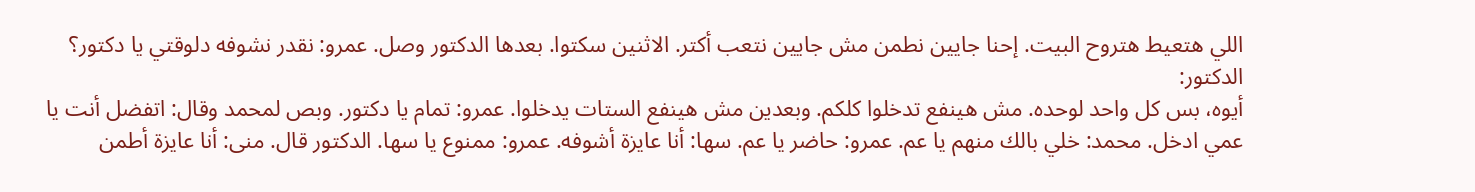اللي هتعيط هتروح البيت. إحنا جايين نطمن مش جايين نتعب أكتر. الاثنين سكتوا. بعدها الدكتور وصل. عمرو: نقدر نشوفه دلوقتي يا دكتور؟ الدكتور:
أيوه، بس كل واحد لوحده. مش هينفع تدخلوا كلكم. وبعدين مش هينفع الستات يدخلوا. عمرو: تمام يا دكتور. وبص لمحمد وقال: اتفضل أنت يا عمي ادخل. محمد: خلي بالك منهم يا عم. عمرو: حاضر يا عم. سها: أنا عايزة أشوفه. عمرو: ممنوع يا سها. الدكتور قال. منى: أنا عايزة أطمن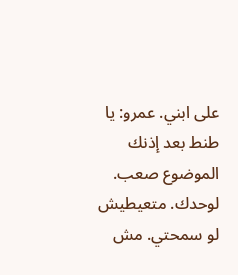على ابني. عمرو: يا طنط بعد إذنك الموضوع صعب. لوحدك. متعيطيش لو سمحتي. مش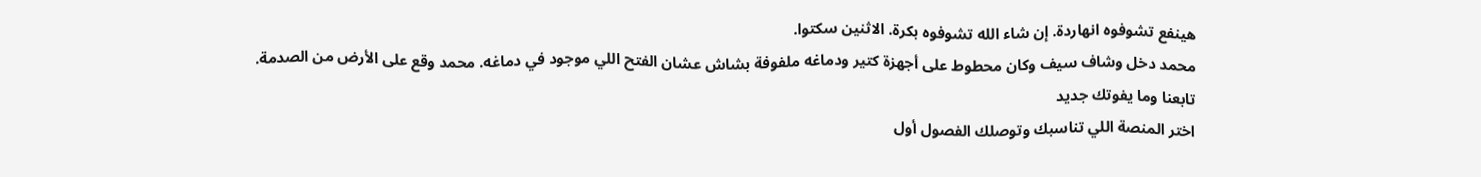هينفع تشوفوه انهاردة. إن شاء الله تشوفوه بكرة. الاثنين سكتوا.
محمد دخل وشاف سيف وكان محطوط على أجهزة كتير ودماغه ملفوفة بشاش عشان الفتح اللي موجود في دماغه. محمد وقع على الأرض من الصدمة.
تابعنا وما يفوتك جديد
اختر المنصة اللي تناسبك وتوصلك الفصول أول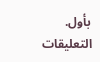بأول.
التعليقات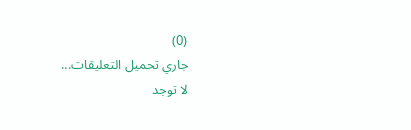(0)
جاري تحميل التعليقات...
لا توجد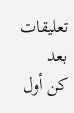تعليقات بعد
كن أول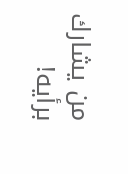من يشارك برأيه!